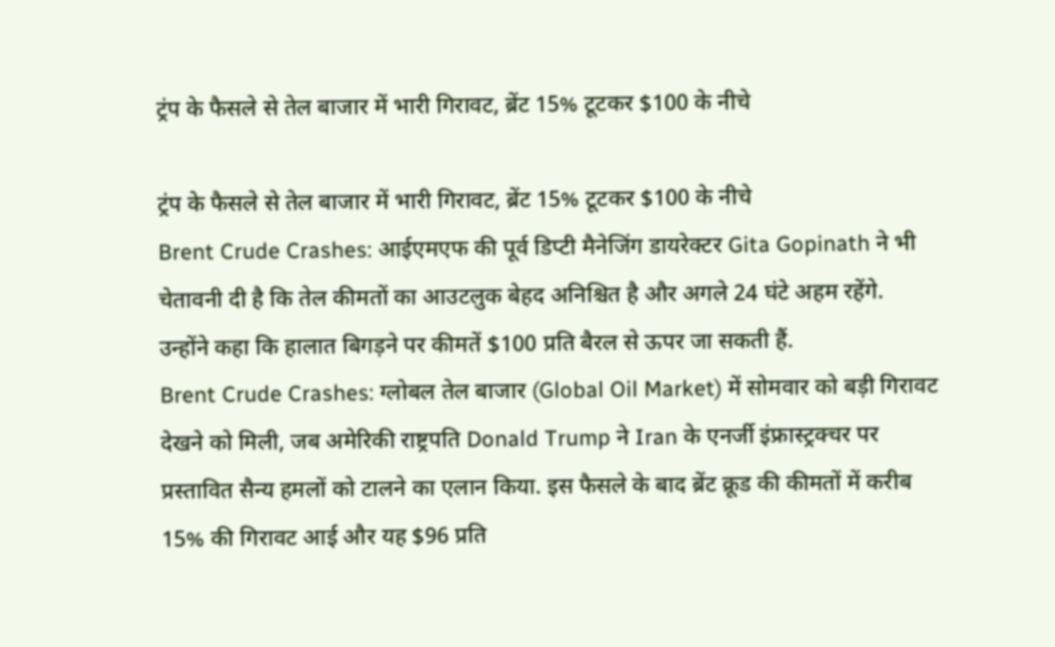ट्रंप के फैसले से तेल बाजार में भारी गिरावट, ब्रेंट 15% टूटकर $100 के नीचे

ट्रंप के फैसले से तेल बाजार में भारी गिरावट, ब्रेंट 15% टूटकर $100 के नीचे
Brent Crude Crashes: आईएमएफ की पूर्व डिप्टी मैनेजिंग डायरेक्टर Gita Gopinath ने भी चेतावनी दी है कि तेल कीमतों का आउटलुक बेहद अनिश्चित है और अगले 24 घंटे अहम रहेंगे. उन्होंने कहा कि हालात बिगड़ने पर कीमतें $100 प्रति बैरल से ऊपर जा सकती हैं.
Brent Crude Crashes: ग्लोबल तेल बाजार (Global Oil Market) में सोमवार को बड़ी गिरावट देखने को मिली, जब अमेरिकी राष्ट्रपति Donald Trump ने Iran के एनर्जी इंफ्रास्ट्रक्चर पर प्रस्तावित सैन्य हमलों को टालने का एलान किया. इस फैसले के बाद ब्रेंट क्रूड की कीमतों में करीब 15% की गिरावट आई और यह $96 प्रति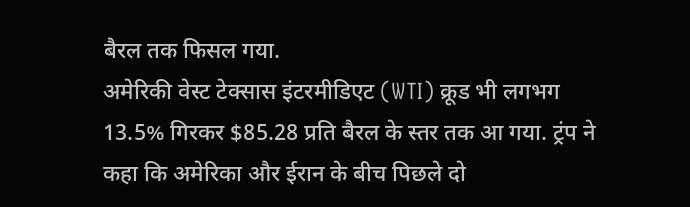बैरल तक फिसल गया.
अमेरिकी वेस्ट टेक्सास इंटरमीडिएट (WTI) क्रूड भी लगभग 13.5% गिरकर $85.28 प्रति बैरल के स्तर तक आ गया. ट्रंप ने कहा कि अमेरिका और ईरान के बीच पिछले दो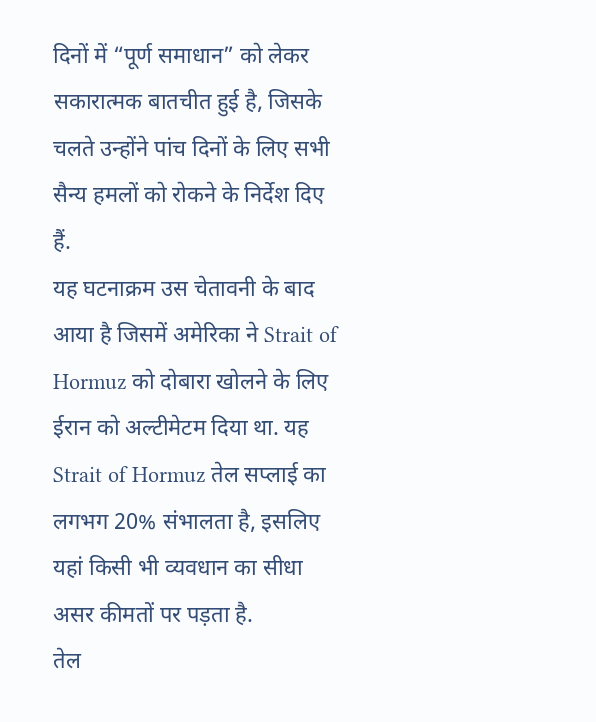दिनों में “पूर्ण समाधान” को लेकर सकारात्मक बातचीत हुई है, जिसके चलते उन्होंने पांच दिनों के लिए सभी सैन्य हमलों को रोकने के निर्देश दिए हैं.
यह घटनाक्रम उस चेतावनी के बाद आया है जिसमें अमेरिका ने Strait of Hormuz को दोबारा खोलने के लिए ईरान को अल्टीमेटम दिया था. यह Strait of Hormuz तेल सप्लाई का लगभग 20% संभालता है, इसलिए यहां किसी भी व्यवधान का सीधा असर कीमतों पर पड़ता है.
तेल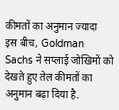कीमतों का अनुमान ज्यादा
इस बीच, Goldman Sachs ने सप्लाई जोखिमों को देखते हुए तेल कीमतों का अनुमान बढ़ा दिया है.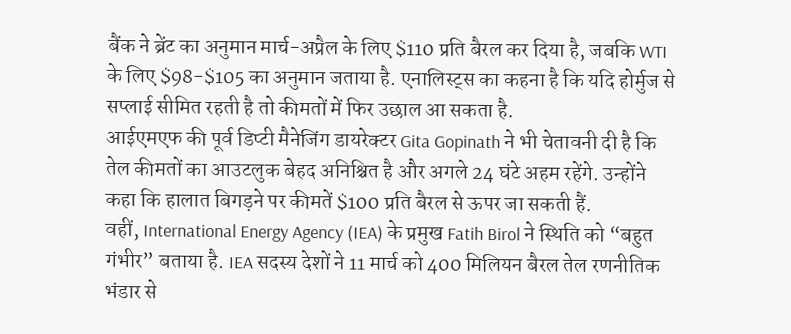बैंक ने ब्रेंट का अनुमान मार्च-अप्रैल के लिए $110 प्रति बैरल कर दिया है, जबकि WTI के लिए $98-$105 का अनुमान जताया है. एनालिस्ट्स का कहना है कि यदि होर्मुज से सप्लाई सीमित रहती है तो कीमतों में फिर उछाल आ सकता है.
आईएमएफ की पूर्व डिप्टी मैनेजिंग डायरेक्टर Gita Gopinath ने भी चेतावनी दी है कि तेल कीमतों का आउटलुक बेहद अनिश्चित है और अगले 24 घंटे अहम रहेंगे. उन्होंने कहा कि हालात बिगड़ने पर कीमतें $100 प्रति बैरल से ऊपर जा सकती हैं.
वहीं, International Energy Agency (IEA) के प्रमुख Fatih Birol ने स्थिति को “बहुत गंभीर” बताया है. IEA सदस्य देशों ने 11 मार्च को 400 मिलियन बैरल तेल रणनीतिक भंडार से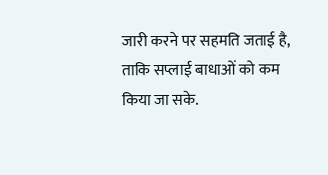जारी करने पर सहमति जताई है, ताकि सप्लाई बाधाओं को कम किया जा सके.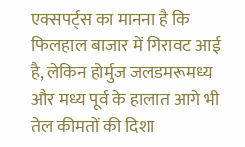एक्सपर्ट्स का मानना है कि फिलहाल बाजार में गिरावट आई है, लेकिन होर्मुज जलडमरूमध्य और मध्य पूर्व के हालात आगे भी तेल कीमतों की दिशा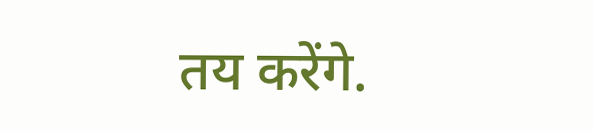तय करेंगे.